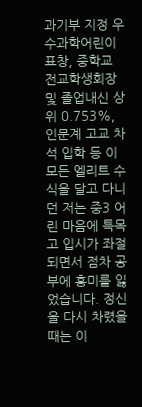과기부 지정 우수과학어린이 표창, 중학교 전교학생회장 및 졸업내신 상위 0.753%, 인문계 고교 차석 입학 등 이 모든 엘리트 수식을 달고 다니던 저는 중3 어린 마음에 특목고 입시가 좌절되면서 점차 공부에 흥미를 잃었습니다. 정신을 다시 차렸을 때는 이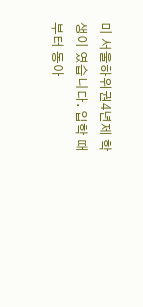미 서울하위권4년제 학생이 였습니다. 입학 때부터 동아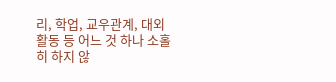리, 학업, 교우관계, 대외활동 등 어느 것 하나 소홀히 하지 않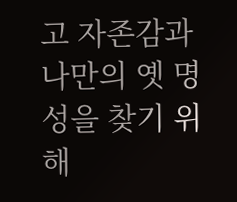고 자존감과 나만의 옛 명성을 찾기 위해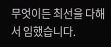무엇이든 최선을 다해서 임했습니다.